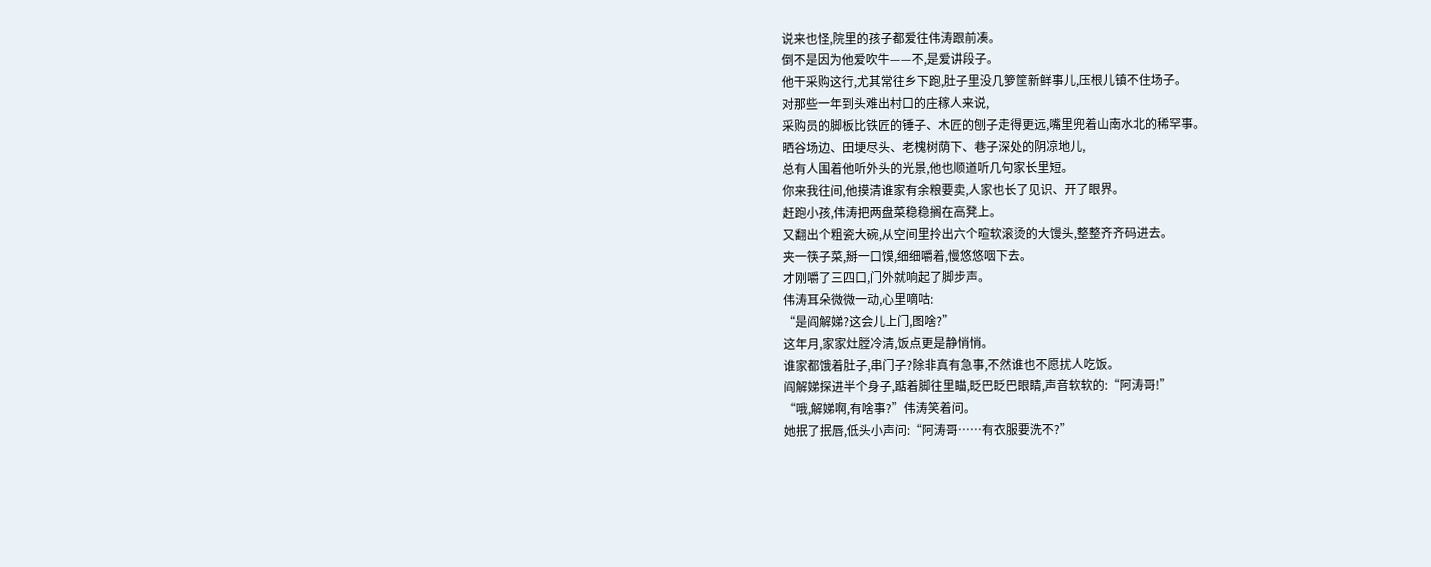说来也怪,院里的孩子都爱往伟涛跟前凑。
倒不是因为他爱吹牛——不,是爱讲段子。
他干采购这行,尤其常往乡下跑,肚子里没几箩筐新鲜事儿,压根儿镇不住场子。
对那些一年到头难出村口的庄稼人来说,
采购员的脚板比铁匠的锤子、木匠的刨子走得更远,嘴里兜着山南水北的稀罕事。
晒谷场边、田埂尽头、老槐树荫下、巷子深处的阴凉地儿,
总有人围着他听外头的光景,他也顺道听几句家长里短。
你来我往间,他摸清谁家有余粮要卖,人家也长了见识、开了眼界。
赶跑小孩,伟涛把两盘菜稳稳搁在高凳上。
又翻出个粗瓷大碗,从空间里拎出六个暄软滚烫的大馒头,整整齐齐码进去。
夹一筷子菜,掰一口馍,细细嚼着,慢悠悠咽下去。
才刚嚼了三四口,门外就响起了脚步声。
伟涛耳朵微微一动,心里嘀咕:
“是阎解娣?这会儿上门,图啥?”
这年月,家家灶膛冷清,饭点更是静悄悄。
谁家都饿着肚子,串门子?除非真有急事,不然谁也不愿扰人吃饭。
阎解娣探进半个身子,踮着脚往里瞄,眨巴眨巴眼睛,声音软软的:“阿涛哥!”
“哦,解娣啊,有啥事?”伟涛笑着问。
她抿了抿唇,低头小声问:“阿涛哥……有衣服要洗不?”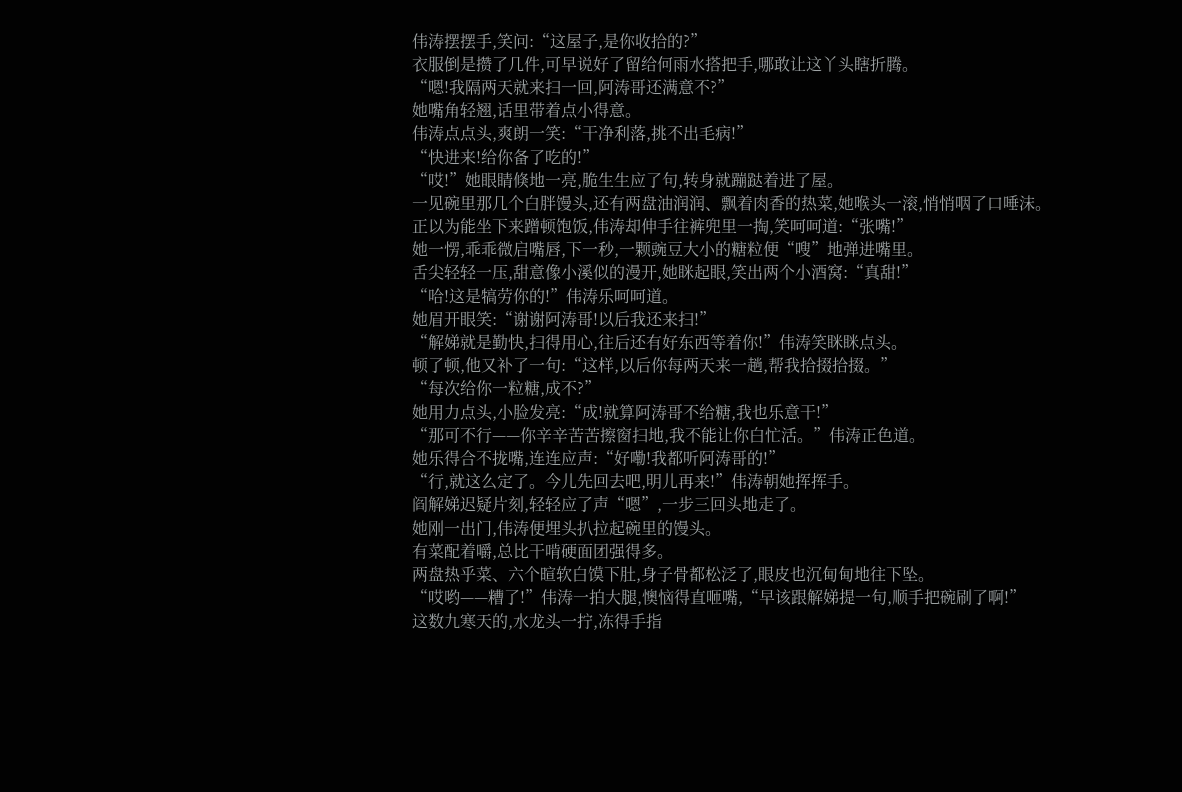伟涛摆摆手,笑问:“这屋子,是你收拾的?”
衣服倒是攒了几件,可早说好了留给何雨水搭把手,哪敢让这丫头瞎折腾。
“嗯!我隔两天就来扫一回,阿涛哥还满意不?”
她嘴角轻翘,话里带着点小得意。
伟涛点点头,爽朗一笑:“干净利落,挑不出毛病!”
“快进来!给你备了吃的!”
“哎!”她眼睛倏地一亮,脆生生应了句,转身就蹦跶着进了屋。
一见碗里那几个白胖馒头,还有两盘油润润、飘着肉香的热菜,她喉头一滚,悄悄咽了口唾沫。
正以为能坐下来蹭顿饱饭,伟涛却伸手往裤兜里一掏,笑呵呵道:“张嘴!”
她一愣,乖乖微启嘴唇,下一秒,一颗豌豆大小的糖粒便“嗖”地弹进嘴里。
舌尖轻轻一压,甜意像小溪似的漫开,她眯起眼,笑出两个小酒窝:“真甜!”
“哈!这是犒劳你的!”伟涛乐呵呵道。
她眉开眼笑:“谢谢阿涛哥!以后我还来扫!”
“解娣就是勤快,扫得用心,往后还有好东西等着你!”伟涛笑眯眯点头。
顿了顿,他又补了一句:“这样,以后你每两天来一趟,帮我拾掇拾掇。”
“每次给你一粒糖,成不?”
她用力点头,小脸发亮:“成!就算阿涛哥不给糖,我也乐意干!”
“那可不行——你辛辛苦苦擦窗扫地,我不能让你白忙活。”伟涛正色道。
她乐得合不拢嘴,连连应声:“好嘞!我都听阿涛哥的!”
“行,就这么定了。今儿先回去吧,明儿再来!”伟涛朝她挥挥手。
阎解娣迟疑片刻,轻轻应了声“嗯”,一步三回头地走了。
她刚一出门,伟涛便埋头扒拉起碗里的馒头。
有菜配着嚼,总比干啃硬面团强得多。
两盘热乎菜、六个暄软白馍下肚,身子骨都松泛了,眼皮也沉甸甸地往下坠。
“哎哟——糟了!”伟涛一拍大腿,懊恼得直咂嘴,“早该跟解娣提一句,顺手把碗刷了啊!”
这数九寒天的,水龙头一拧,冻得手指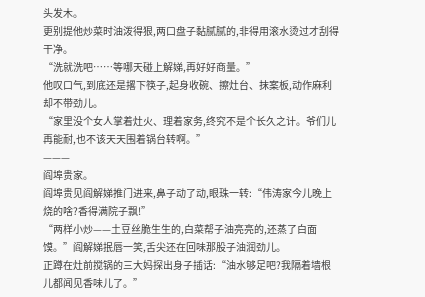头发木。
更别提他炒菜时油泼得狠,两口盘子黏腻腻的,非得用滚水烫过才刮得干净。
“洗就洗吧……等哪天碰上解娣,再好好商量。”
他叹口气,到底还是撂下筷子,起身收碗、擦灶台、抹案板,动作麻利却不带劲儿。
“家里没个女人掌着灶火、理着家务,终究不是个长久之计。爷们儿再能耐,也不该天天围着锅台转啊。”
———
阎埠贵家。
阎埠贵见阎解娣推门进来,鼻子动了动,眼珠一转:“伟涛家今儿晚上烧的啥?香得满院子飘!”
“两样小炒——土豆丝脆生生的,白菜帮子油亮亮的,还蒸了白面馍。”阎解娣抿唇一笑,舌尖还在回味那股子油润劲儿。
正蹲在灶前搅锅的三大妈探出身子插话:“油水够足吧?我隔着墙根儿都闻见香味儿了。”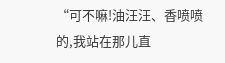“可不嘛!油汪汪、香喷喷的,我站在那儿直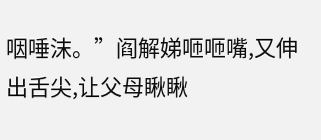咽唾沫。”阎解娣咂咂嘴,又伸出舌尖,让父母瞅瞅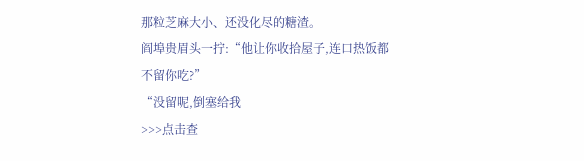那粒芝麻大小、还没化尽的糖渣。
阎埠贵眉头一拧:“他让你收拾屋子,连口热饭都不留你吃?”
“没留呢,倒塞给我
>>>点击查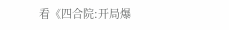看《四合院:开局爆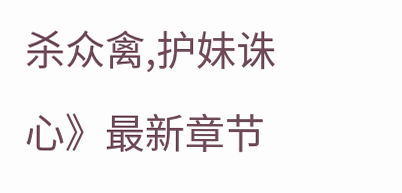杀众禽,护妹诛心》最新章节